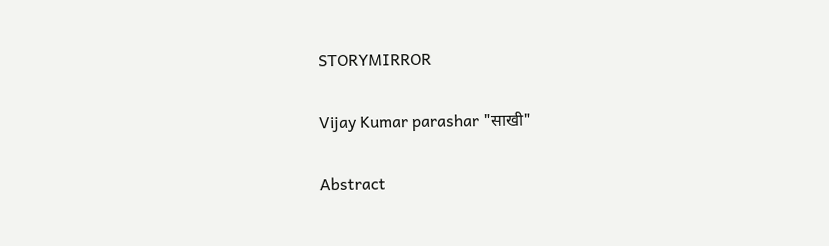STORYMIRROR

Vijay Kumar parashar "साखी"

Abstract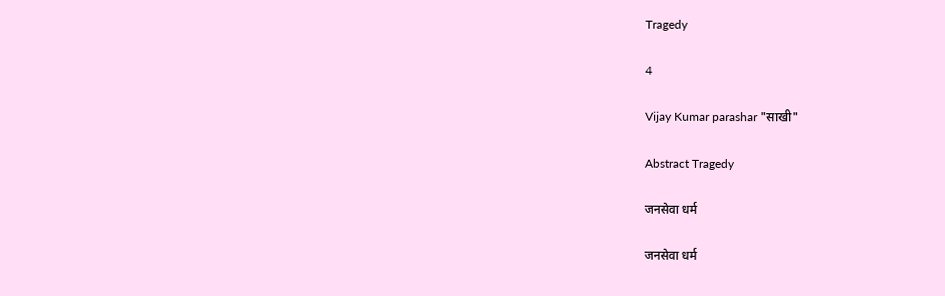Tragedy

4

Vijay Kumar parashar "साखी"

Abstract Tragedy

जनसेवा धर्म

जनसेवा धर्म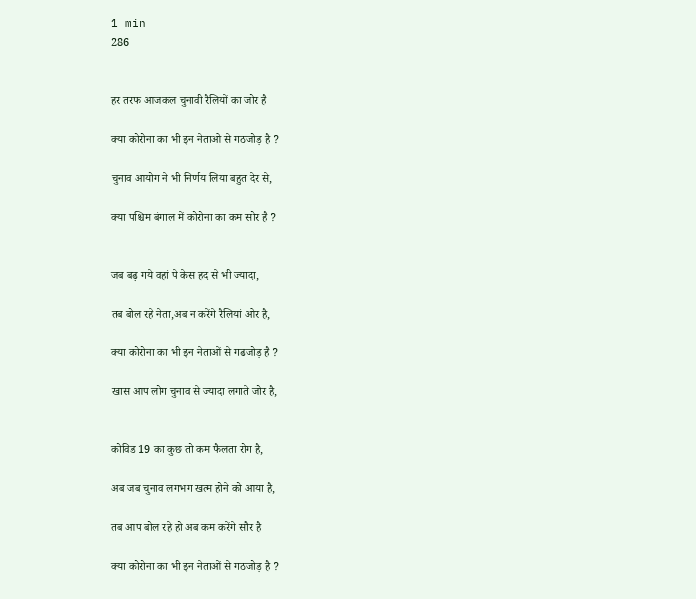1 min
286


हर तरफ आजकल चुनावी रैलियों का जोर है

क्या कोरोना का भी इन नेताओ से गठजोड़ है ?

चुनाव आयोग ने भी निर्णय लिया बहुत देर से,

क्या पश्चिम बंगाल में कोरोना का कम सोर है ?


जब बढ़ गये वहां पे केस हद से भी ज्यादा,

तब बोल रहे नेता,अब न करेंगे रैलियां ओर है,

क्या कोरोना का भी इन नेताओं से गढजोड़ है ?

खास आप लोग चुनाव से ज्यादा लगाते जोर है,


कोविड 19 का कुछ तो कम फैलता रोग है,

अब जब चुनाव लगभग खत्म होने को आया है,

तब आप बोल रहे हो अब कम करेंगे सौर है

क्या कोरोना का भी इन नेताओं से गठजोड़ है ?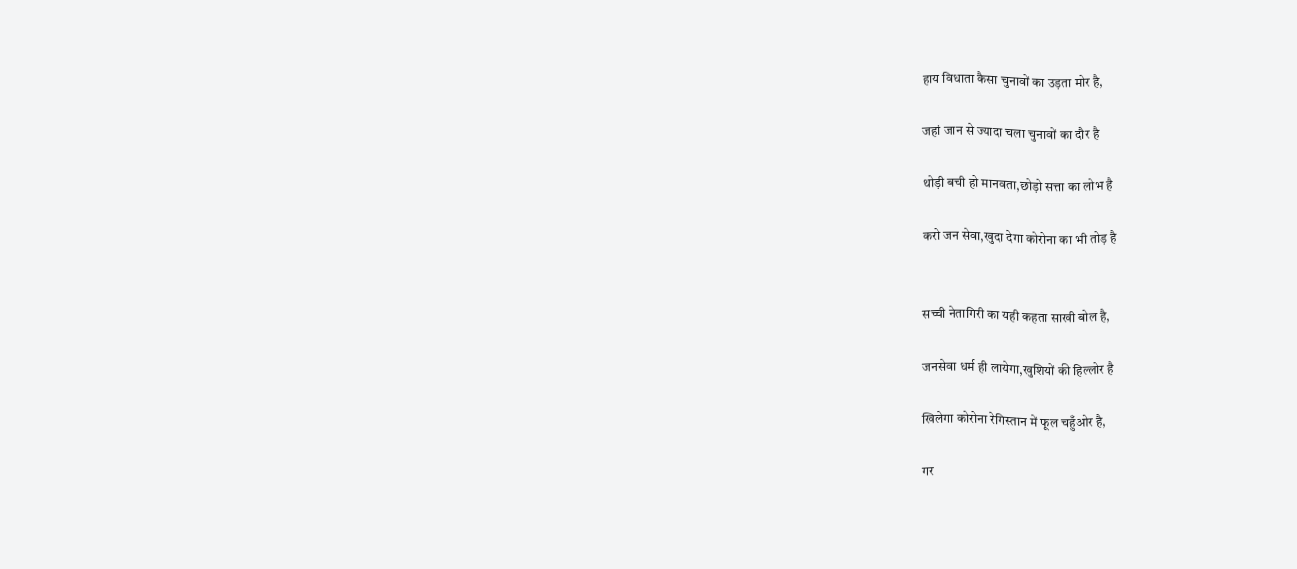हाय विधाता कैसा चुनावों का उड़ता मोर है,

जहां जान से ज्यादा चला चुनावों का दौर है

थोड़ी बची हो मानवता,छोड़ो सत्ता का लोभ है

करो जन सेवा,खुदा देगा कोरोना का भी तोड़ है


सच्ची नेतागिरी का यही कहता साखी बोल है,

जनसेवा धर्म ही लायेगा,खुशियों की हिल्लोर है

खिलेगा कोरोना रेगिस्तान में फूल चहुँओर है,

गर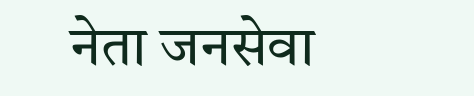नेता जनसेवा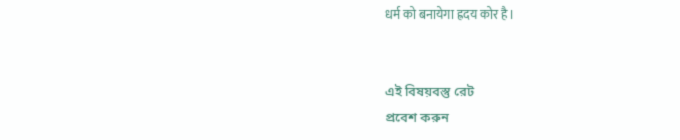धर्म को बनायेगा ह्रदय कोर है।


এই বিষয়বস্তু রেট
প্রবেশ করুন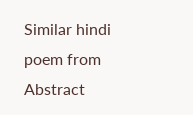Similar hindi poem from Abstract